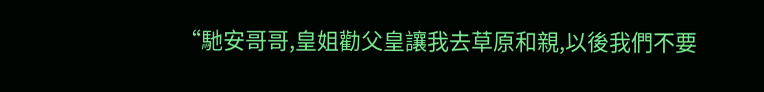“馳安哥哥,皇姐勸父皇讓我去草原和親,以後我們不要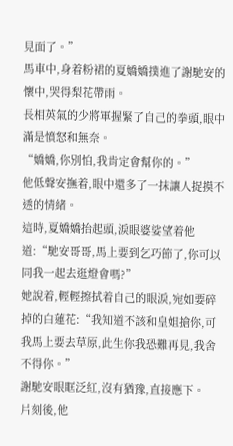見面了。”
馬車中,身着粉裙的夏嬌嬌撲進了謝馳安的懷中,哭得梨花帶雨。
長相英氣的少將軍握緊了自己的拳頭,眼中滿是憤怒和無奈。
“嬌嬌,你別怕,我肯定會幫你的。”
他低聲安撫着,眼中還多了一抹讓人捉摸不透的情緒。
這時,夏嬌嬌抬起頭,淚眼婆娑望着他道:“馳安哥哥,馬上要到乞巧節了,你可以同我一起去逛燈會嗎?”
她說着,輕輕擦拭着自己的眼淚,宛如要碎掉的白蓮花:“我知道不該和皇姐搶你,可我馬上要去草原,此生你我恐難再見,我舍不得你。”
謝馳安眼眶泛紅,沒有猶豫,直接應下。
片刻後,他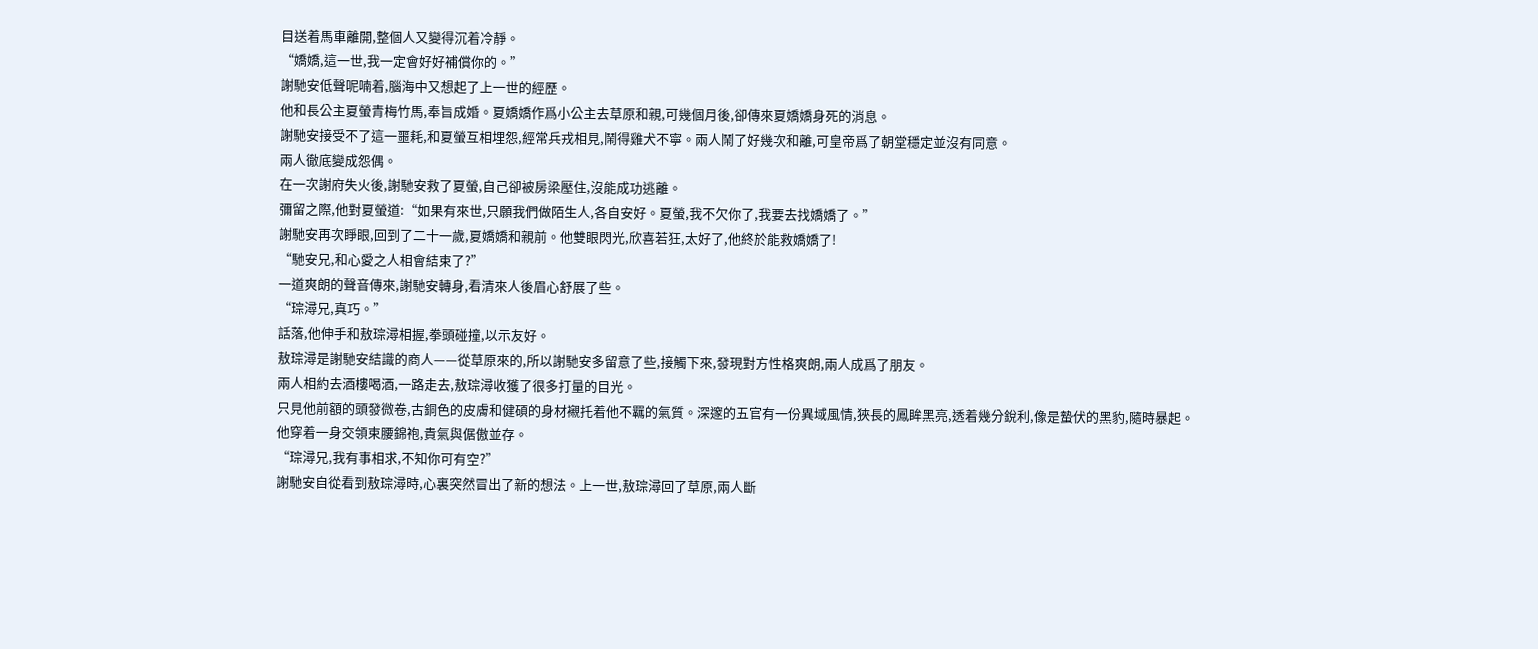目送着馬車離開,整個人又變得沉着冷靜。
“嬌嬌,這一世,我一定會好好補償你的。”
謝馳安低聲呢喃着,腦海中又想起了上一世的經歷。
他和長公主夏螢青梅竹馬,奉旨成婚。夏嬌嬌作爲小公主去草原和親,可幾個月後,卻傳來夏嬌嬌身死的消息。
謝馳安接受不了這一噩耗,和夏螢互相埋怨,經常兵戎相見,鬧得雞犬不寧。兩人鬧了好幾次和離,可皇帝爲了朝堂穩定並沒有同意。
兩人徹底變成怨偶。
在一次謝府失火後,謝馳安救了夏螢,自己卻被房梁壓住,沒能成功逃離。
彌留之際,他對夏螢道:“如果有來世,只願我們做陌生人,各自安好。夏螢,我不欠你了,我要去找嬌嬌了。”
謝馳安再次睜眼,回到了二十一歲,夏嬌嬌和親前。他雙眼閃光,欣喜若狂,太好了,他終於能救嬌嬌了!
“馳安兄,和心愛之人相會結束了?”
一道爽朗的聲音傳來,謝馳安轉身,看清來人後眉心舒展了些。
“琮潯兄,真巧。”
話落,他伸手和敖琮潯相握,拳頭碰撞,以示友好。
敖琮潯是謝馳安結識的商人——從草原來的,所以謝馳安多留意了些,接觸下來,發現對方性格爽朗,兩人成爲了朋友。
兩人相約去酒樓喝酒,一路走去,敖琮潯收獲了很多打量的目光。
只見他前額的頭發微卷,古銅色的皮膚和健碩的身材襯托着他不羈的氣質。深邃的五官有一份異域風情,狹長的鳳眸黑亮,透着幾分銳利,像是蟄伏的黑豹,隨時暴起。
他穿着一身交領束腰錦袍,貴氣與倨傲並存。
“琮潯兄,我有事相求,不知你可有空?”
謝馳安自從看到敖琮潯時,心裏突然冒出了新的想法。上一世,敖琮潯回了草原,兩人斷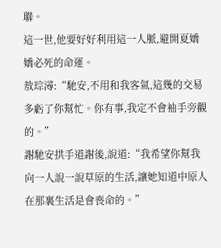聯。
這一世,他要好好利用這一人脈,避開夏嬌嬌必死的命運。
敖琮潯:“馳安,不用和我客氣,這幾的交易多虧了你幫忙。你有事,我定不會袖手旁觀的。”
謝馳安拱手道謝後,說道:“我希望你幫我向一人說一說草原的生活,讓她知道中原人在那裏生活是會喪命的。”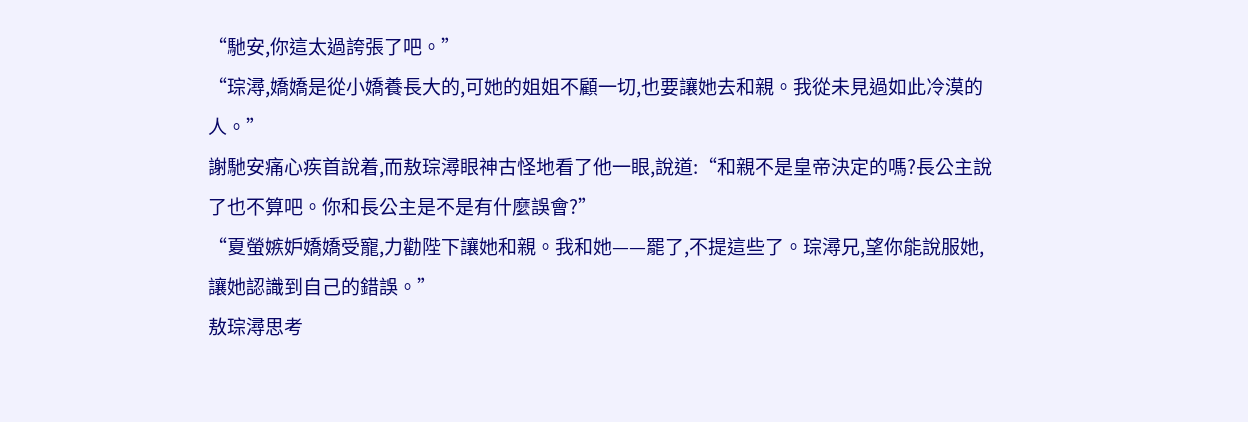“馳安,你這太過誇張了吧。”
“琮潯,嬌嬌是從小嬌養長大的,可她的姐姐不顧一切,也要讓她去和親。我從未見過如此冷漠的人。”
謝馳安痛心疾首說着,而敖琮潯眼神古怪地看了他一眼,說道:“和親不是皇帝決定的嗎?長公主說了也不算吧。你和長公主是不是有什麼誤會?”
“夏螢嫉妒嬌嬌受寵,力勸陛下讓她和親。我和她——罷了,不提這些了。琮潯兄,望你能說服她,讓她認識到自己的錯誤。”
敖琮潯思考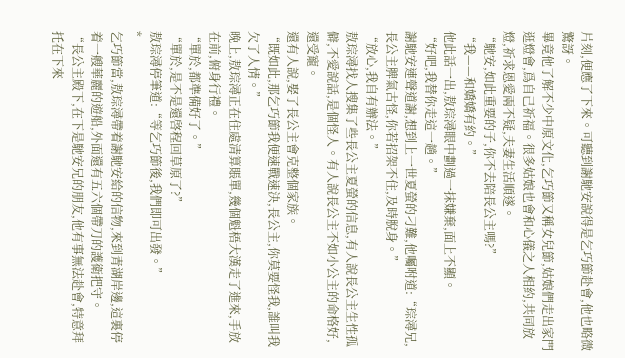片刻,便應了下來。可聽到謝馳安說得是乞巧節赴會,他也略微驚訝。
畢竟他了解不少中原文化,乞巧節又稱女兒節,姑娘們走出家門逛燈會,爲自己祈福。很多姑娘也會和心儀之人相約,共同放燈,祈求恩愛兩不疑,夫妻生活順遂。
“馳安,如此重要的子,你不去陪長公主嗎?”
“我——和嬌嬌有約。”
他此話一出,敖琮潯眼中劃過一抹嫌棄,面上不顯。
“好吧,我替你走這一趟。”
謝馳安連聲道謝,想到上一世夏螢的刁難,他囑咐道:“琮潯兄,長公主脾氣古怪,你若招架不住,及時脫身。”
“放心,我自有辦法。”
敖琮潯找人搜集了些長公主夏螢的信息,有人說長公主生性孤僻,不愛說話,是個怪人。有人說長公主不如小公主的命格好,還受寵。
還有人說,娶了長公主會克整個家族。
“既如此,那乞巧節我便速戰速決,長公主,你莫要怪我,誰叫我欠了人情。”
晚上,敖琮潯正在住處清算賬單,幾個魁梧大漢走了進來,手放在前,俯身行禮。
“單於,都準備好了。”
“單於,是不是還啓程回草原了?”
敖琮潯停筆道:“等乞巧節後,我們即可出發。”
*
乞巧節當,敖琮潯帶着謝馳安給的信物,來到青湖岸邊,這裏停着一艘華麗的遊船,外面還有五六個帶刀的護衛把守。
“長公主殿下,在下是馳安兄的朋友,他有事無法赴會,特意拜托在下來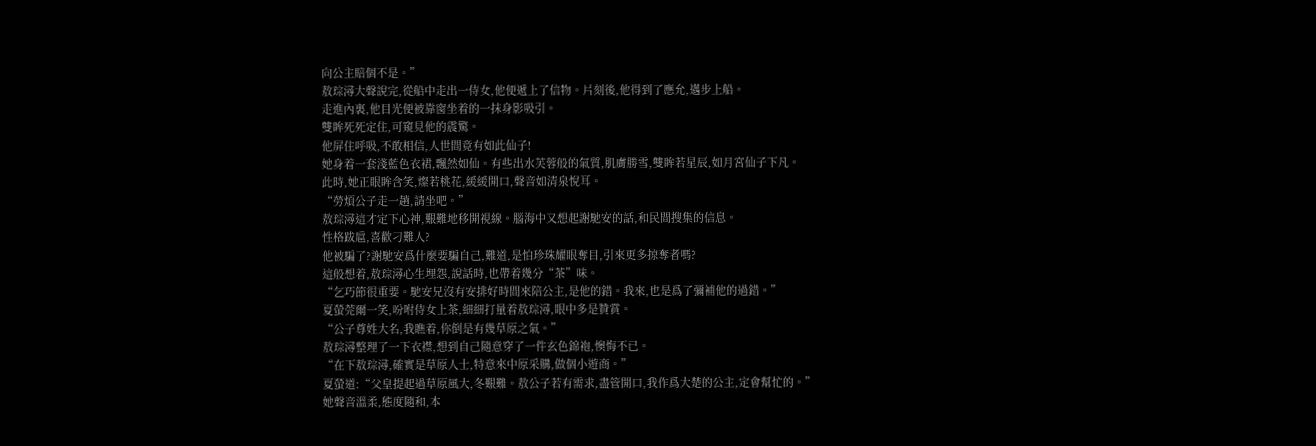向公主賠個不是。”
敖琮潯大聲說完,從船中走出一侍女,他便遞上了信物。片刻後,他得到了應允,邁步上船。
走進內裏,他目光便被靠窗坐着的一抹身影吸引。
雙眸死死定住,可窺見他的震驚。
他屏住呼吸,不敢相信,人世間竟有如此仙子!
她身着一套淺藍色衣裙,飄然如仙。有些出水芙蓉般的氣質,肌膚勝雪,雙眸若星辰,如月宮仙子下凡。
此時,她正眼眸含笑,燦若桃花,緩緩開口,聲音如清泉悅耳。
“勞煩公子走一趟,請坐吧。”
敖琮潯這才定下心神,艱難地移開視線。腦海中又想起謝馳安的話,和民間搜集的信息。
性格跋扈,喜歡刁難人?
他被騙了?謝馳安爲什麼要騙自己,難道,是怕珍珠耀眼奪目,引來更多掠奪者嗎?
這般想着,敖琮潯心生埋怨,說話時,也帶着幾分“茶”味。
“乞巧節很重要。馳安兄沒有安排好時間來陪公主,是他的錯。我來,也是爲了彌補他的過錯。”
夏螢莞爾一笑,吩咐侍女上茶,細細打量着敖琮潯,眼中多是贊賞。
“公子尊姓大名,我瞧着,你倒是有幾草原之氣。”
敖琮潯整理了一下衣襟,想到自己隨意穿了一件玄色錦袍,懊悔不已。
“在下敖琮潯,確實是草原人士,特意來中原采購,做個小遊商。”
夏螢道:“父皇提起過草原風大,冬艱難。敖公子若有需求,盡管開口,我作爲大楚的公主,定會幫忙的。”
她聲音溫柔,態度隨和,本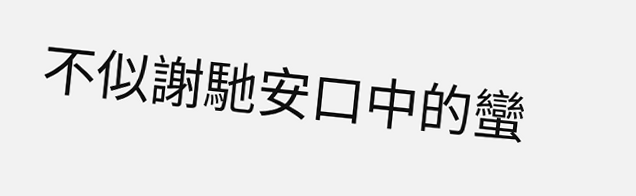不似謝馳安口中的蠻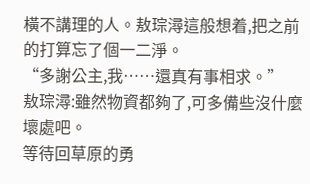橫不講理的人。敖琮潯這般想着,把之前的打算忘了個一二淨。
“多謝公主,我……還真有事相求。”
敖琮潯:雖然物資都夠了,可多備些沒什麼壞處吧。
等待回草原的勇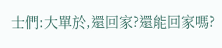士們:大單於,還回家?還能回家嗎?